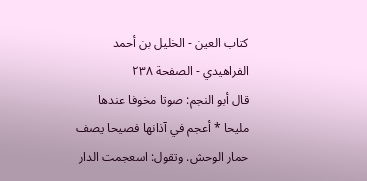كتاب العين - الخليل بن أحمد الفراهيدي - الصفحة ٢٣٨
قال أبو النجم: صوتا مخوفا عندها مليحا * أعجم في آذانها فصيحا يصف حمار الوحش. وتقول: اسعجمت الدار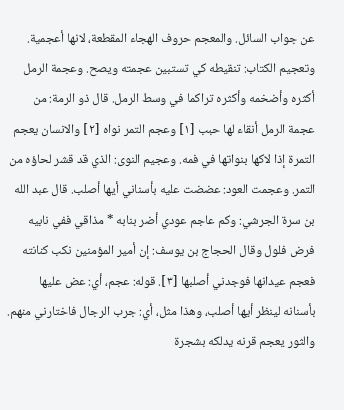عن جواب السائل. والمعجم حروف الهجاء المقطعة، لانها أعجمية. وتعجيم الكتاب: تنقيطه كي تستبين عجمته ويصح. وعجمة الرمل أكثره وأضخمه وأكثره تراكما في وسط الرمل. قال ذو الرمة: من عجمة الرمل أنقاء لها حبب [١] وعجم التمر نواه [٢] والانسان يعجم التمرة إذا لاكها بنواتها في فمه. وعجيم النوى: الذي قد قشر لحاؤه من التمر. وعجمت العود: عضضت عليه بأسناني أيها أصلب. قال عبد الله بن سرة الجرشي: وكم عاجم عودي أضر بنابه * مذاقي ففي نابيه فرض فلول وقال الحجاج بن يوسف: إن أمير المؤمنين نكب كنانته فعجم عيدانها فوجدني أصلبها [٣]. قوله: عجم، أي: عض عليها بأسنانه لينظر أيها أصلب، وهذا مثل، أي: جرب الرجال فاختارني منهم. والثور يعجم قرنه يدلكه بشجرة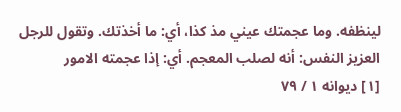لينظفه. وما عجمتك عيني مذ كذا، أي: ما أخذتك. وتقول للرجل العزيز النفس: أنه لصلب المعجم. أي: إذا عجمته الامور
[١] ديوانه ١ / ٧٩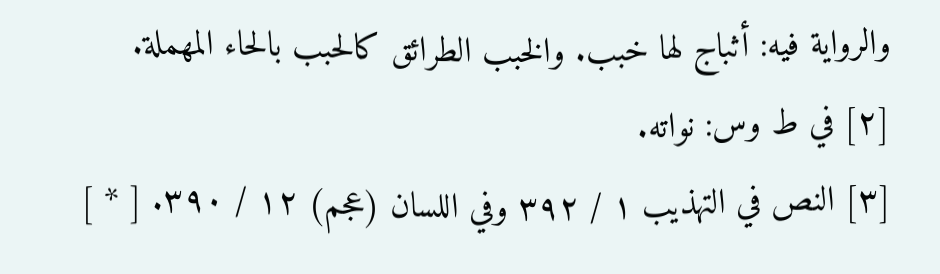والرواية فيه: أثباج لها خبب. والخبب الطرائق كالحبب بالحاء المهملة.
[٢] في ط وس: نواته.
[٣] النص في التهذيب ١ / ٣٩٢ وفي اللسان (عجم) ١٢ / ٣٩٠. [ * ]